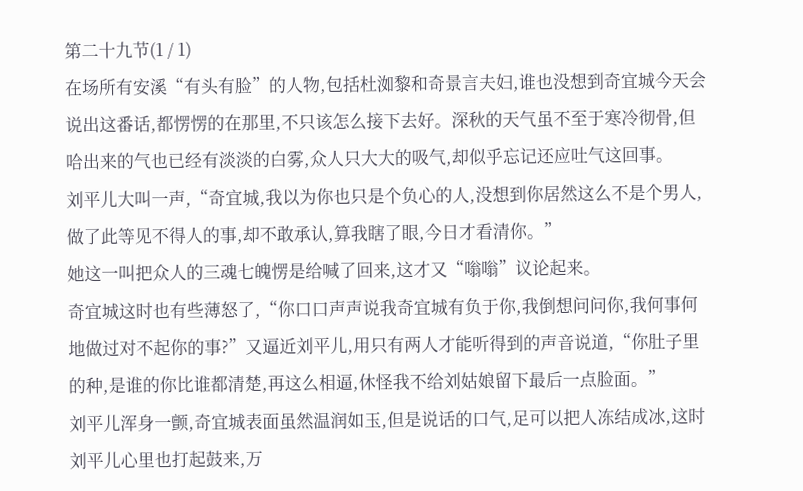第二十九节(1 / 1)
在场所有安溪“有头有脸”的人物,包括杜洳黎和奇景言夫妇,谁也没想到奇宜城今天会说出这番话,都愣愣的在那里,不只该怎么接下去好。深秋的天气虽不至于寒冷彻骨,但哈出来的气也已经有淡淡的白雾,众人只大大的吸气,却似乎忘记还应吐气这回事。
刘平儿大叫一声,“奇宜城,我以为你也只是个负心的人,没想到你居然这么不是个男人,做了此等见不得人的事,却不敢承认,算我瞎了眼,今日才看清你。”
她这一叫把众人的三魂七魄愣是给喊了回来,这才又“嗡嗡”议论起来。
奇宜城这时也有些薄怒了,“你口口声声说我奇宜城有负于你,我倒想问问你,我何事何地做过对不起你的事?”又逼近刘平儿,用只有两人才能听得到的声音说道,“你肚子里的种,是谁的你比谁都清楚,再这么相逼,休怪我不给刘姑娘留下最后一点脸面。”
刘平儿浑身一颤,奇宜城表面虽然温润如玉,但是说话的口气,足可以把人冻结成冰,这时刘平儿心里也打起鼓来,万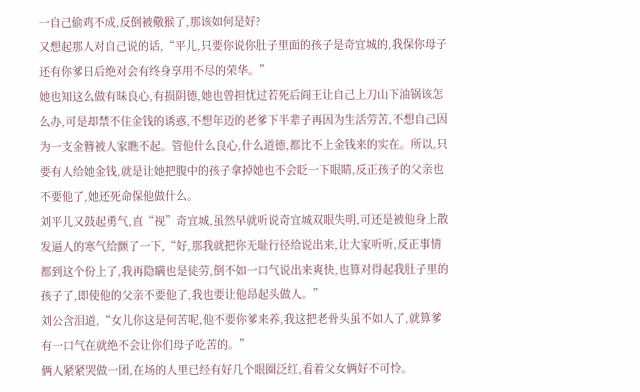一自己偷鸡不成,反倒被儆猴了,那该如何是好?
又想起那人对自己说的话,“平儿,只要你说你肚子里面的孩子是奇宜城的,我保你母子还有你爹日后绝对会有终身享用不尽的荣华。”
她也知这么做有昧良心,有损阴德,她也曾担忧过若死后阎王让自己上刀山下油锅该怎么办,可是却禁不住金钱的诱惑,不想年迈的老爹下半辈子再因为生活劳苦,不想自己因为一支金簪被人家瞧不起。管他什么良心,什么道德,都比不上金钱来的实在。所以,只要有人给她金钱,就是让她把腹中的孩子拿掉她也不会眨一下眼睛,反正孩子的父亲也不要他了,她还死命保他做什么。
刘平儿又鼓起勇气,直“视”奇宜城,虽然早就听说奇宜城双眼失明,可还是被他身上散发逼人的寒气给颤了一下,“好,那我就把你无耻行径给说出来,让大家听听,反正事情都到这个份上了,我再隐瞒也是徒劳,倒不如一口气说出来爽快,也算对得起我肚子里的孩子了,即使他的父亲不要他了,我也要让他昂起头做人。”
刘公含泪道,“女儿你这是何苦呢,他不要你爹来养,我这把老骨头虽不如人了,就算爹有一口气在就绝不会让你们母子吃苦的。”
俩人紧紧哭做一团,在场的人里已经有好几个眼圈泛红,看着父女俩好不可怜。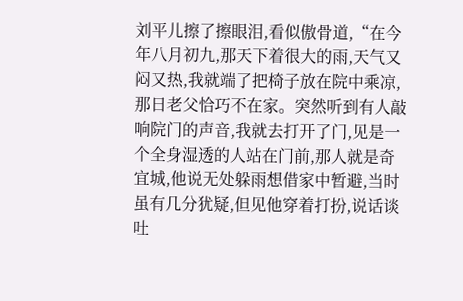刘平儿擦了擦眼泪,看似傲骨道,“在今年八月初九,那天下着很大的雨,天气又闷又热,我就端了把椅子放在院中乘凉,那日老父恰巧不在家。突然听到有人敲响院门的声音,我就去打开了门,见是一个全身湿透的人站在门前,那人就是奇宜城,他说无处躲雨想借家中暂避,当时虽有几分犹疑,但见他穿着打扮,说话谈吐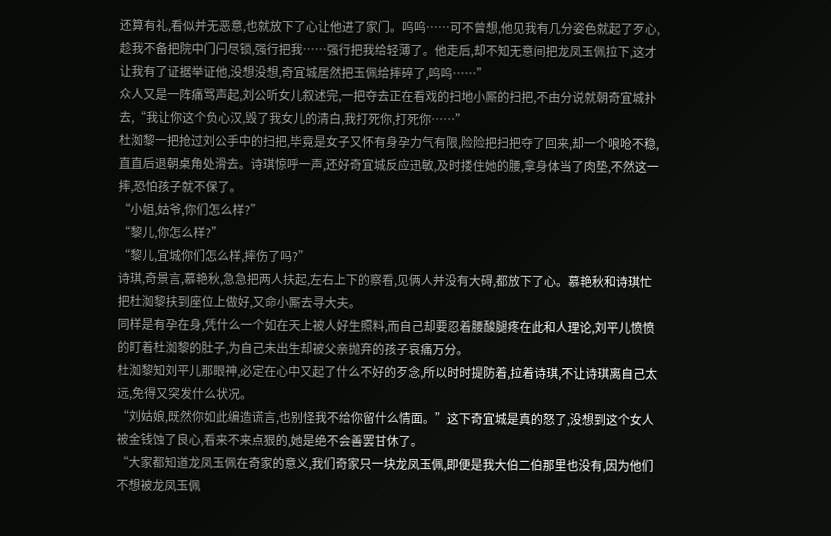还算有礼,看似并无恶意,也就放下了心让他进了家门。呜呜……可不曾想,他见我有几分姿色就起了歹心,趁我不备把院中门闩尽锁,强行把我……强行把我给轻薄了。他走后,却不知无意间把龙凤玉佩拉下,这才让我有了证据举证他,没想没想,奇宜城居然把玉佩给摔碎了,呜呜……”
众人又是一阵痛骂声起,刘公听女儿叙述完,一把夺去正在看戏的扫地小厮的扫把,不由分说就朝奇宜城扑去,“我让你这个负心汉,毁了我女儿的清白,我打死你,打死你……”
杜洳黎一把抢过刘公手中的扫把,毕竟是女子又怀有身孕力气有限,险险把扫把夺了回来,却一个哴呛不稳,直直后退朝桌角处滑去。诗琪惊呼一声,还好奇宜城反应迅敏,及时搂住她的腰,拿身体当了肉垫,不然这一摔,恐怕孩子就不保了。
“小姐,姑爷,你们怎么样?”
“黎儿,你怎么样?”
“黎儿,宜城你们怎么样,摔伤了吗?”
诗琪,奇景言,慕艳秋,急急把两人扶起,左右上下的察看,见俩人并没有大碍,都放下了心。慕艳秋和诗琪忙把杜洳黎扶到座位上做好,又命小厮去寻大夫。
同样是有孕在身,凭什么一个如在天上被人好生照料,而自己却要忍着腰酸腿疼在此和人理论,刘平儿愤愤的盯着杜洳黎的肚子,为自己未出生却被父亲抛弃的孩子哀痛万分。
杜洳黎知刘平儿那眼神,必定在心中又起了什么不好的歹念,所以时时提防着,拉着诗琪,不让诗琪离自己太远,免得又突发什么状况。
“刘姑娘,既然你如此编造谎言,也别怪我不给你留什么情面。”这下奇宜城是真的怒了,没想到这个女人被金钱蚀了良心,看来不来点狠的,她是绝不会善罢甘休了。
“大家都知道龙凤玉佩在奇家的意义,我们奇家只一块龙凤玉佩,即便是我大伯二伯那里也没有,因为他们不想被龙凤玉佩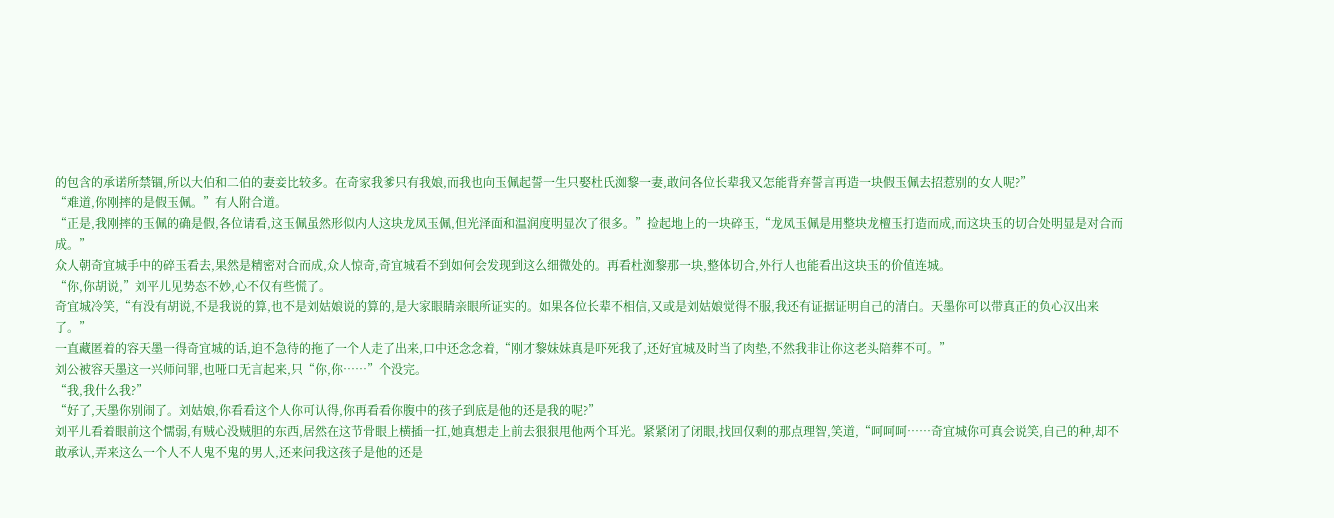的包含的承诺所禁锢,所以大伯和二伯的妻妾比较多。在奇家我爹只有我娘,而我也向玉佩起誓一生只娶杜氏洳黎一妻,敢问各位长辈我又怎能背弃誓言再造一块假玉佩去招惹别的女人呢?”
“难道,你刚摔的是假玉佩。”有人附合道。
“正是,我刚摔的玉佩的确是假,各位请看,这玉佩虽然形似内人这块龙凤玉佩,但光泽面和温润度明显次了很多。”捡起地上的一块碎玉,“龙凤玉佩是用整块龙檀玉打造而成,而这块玉的切合处明显是对合而成。”
众人朝奇宜城手中的碎玉看去,果然是精密对合而成,众人惊奇,奇宜城看不到如何会发现到这么细微处的。再看杜洳黎那一块,整体切合,外行人也能看出这块玉的价值连城。
“你,你胡说,”刘平儿见势态不妙,心不仅有些慌了。
奇宜城冷笑,“有没有胡说,不是我说的算,也不是刘姑娘说的算的,是大家眼睛亲眼所证实的。如果各位长辈不相信,又或是刘姑娘觉得不服,我还有证据证明自己的清白。天墨你可以带真正的负心汉出来了。”
一直藏匿着的容天墨一得奇宜城的话,迫不急待的拖了一个人走了出来,口中还念念着,“刚才黎妹妹真是吓死我了,还好宜城及时当了肉垫,不然我非让你这老头陪葬不可。”
刘公被容天墨这一兴师问罪,也哑口无言起来,只“你,你……”个没完。
“我,我什么我?”
“好了,天墨你别闹了。刘姑娘,你看看这个人你可认得,你再看看你腹中的孩子到底是他的还是我的呢?”
刘平儿看着眼前这个懦弱,有贼心没贼胆的东西,居然在这节骨眼上横插一扛,她真想走上前去狠狠甩他两个耳光。紧紧闭了闭眼,找回仅剩的那点理智,笑道,“呵呵呵……奇宜城你可真会说笑,自己的种,却不敢承认,弄来这么一个人不人鬼不鬼的男人,还来问我这孩子是他的还是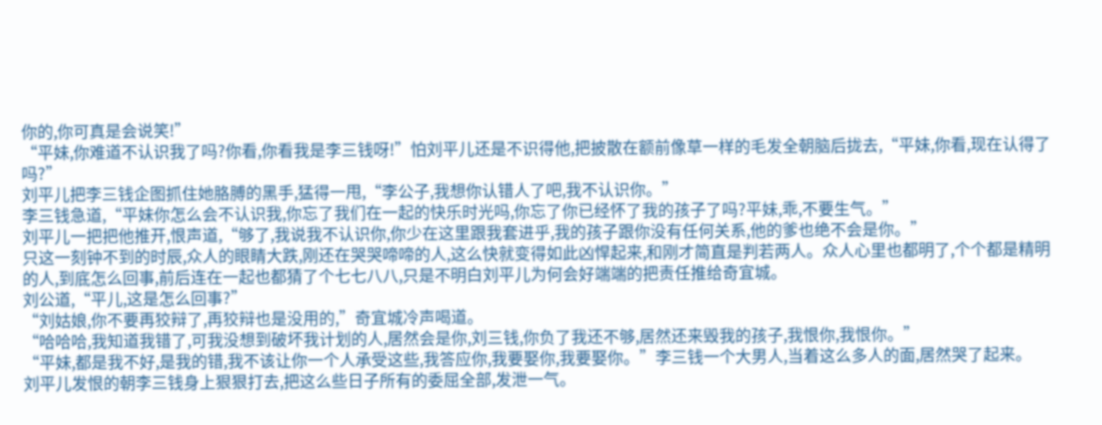你的,你可真是会说笑!”
“平妹,你难道不认识我了吗?你看,你看我是李三钱呀!”怕刘平儿还是不识得他,把披散在额前像草一样的毛发全朝脑后拢去,“平妹,你看,现在认得了吗?”
刘平儿把李三钱企图抓住她胳膊的黑手,猛得一甩,“李公子,我想你认错人了吧,我不认识你。”
李三钱急道,“平妹你怎么会不认识我,你忘了我们在一起的快乐时光吗,你忘了你已经怀了我的孩子了吗?平妹,乖,不要生气。”
刘平儿一把把他推开,恨声道,“够了,我说我不认识你,你少在这里跟我套进乎,我的孩子跟你没有任何关系,他的爹也绝不会是你。”
只这一刻钟不到的时辰,众人的眼睛大跌,刚还在哭哭啼啼的人,这么快就变得如此凶悍起来,和刚才简直是判若两人。众人心里也都明了,个个都是精明的人,到底怎么回事,前后连在一起也都猜了个七七八八,只是不明白刘平儿为何会好端端的把责任推给奇宜城。
刘公道,“平儿,这是怎么回事?”
“刘姑娘,你不要再狡辩了,再狡辩也是没用的,”奇宜城冷声喝道。
“哈哈哈,我知道我错了,可我没想到破坏我计划的人,居然会是你,刘三钱,你负了我还不够,居然还来毁我的孩子,我恨你,我恨你。”
“平妹,都是我不好,是我的错,我不该让你一个人承受这些,我答应你,我要娶你,我要娶你。”李三钱一个大男人,当着这么多人的面,居然哭了起来。
刘平儿发恨的朝李三钱身上狠狠打去,把这么些日子所有的委屈全部,发泄一气。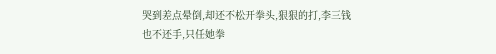哭到差点晕倒,却还不松开拳头,狠狠的打,李三钱也不还手,只任她拳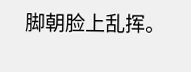脚朝脸上乱挥。